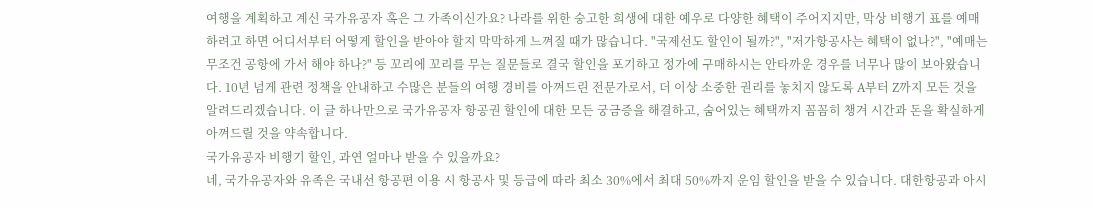여행을 계획하고 계신 국가유공자 혹은 그 가족이신가요? 나라를 위한 숭고한 희생에 대한 예우로 다양한 혜택이 주어지지만, 막상 비행기 표를 예매하려고 하면 어디서부터 어떻게 할인을 받아야 할지 막막하게 느껴질 때가 많습니다. "국제선도 할인이 될까?", "저가항공사는 혜택이 없나?", "예매는 무조건 공항에 가서 해야 하나?" 등 꼬리에 꼬리를 무는 질문들로 결국 할인을 포기하고 정가에 구매하시는 안타까운 경우를 너무나 많이 보아왔습니다. 10년 넘게 관련 정책을 안내하고 수많은 분들의 여행 경비를 아껴드린 전문가로서, 더 이상 소중한 권리를 놓치지 않도록 A부터 Z까지 모든 것을 알려드리겠습니다. 이 글 하나만으로 국가유공자 항공권 할인에 대한 모든 궁금증을 해결하고, 숨어있는 혜택까지 꼼꼼히 챙겨 시간과 돈을 확실하게 아껴드릴 것을 약속합니다.
국가유공자 비행기 할인, 과연 얼마나 받을 수 있을까요?
네, 국가유공자와 유족은 국내선 항공편 이용 시 항공사 및 등급에 따라 최소 30%에서 최대 50%까지 운임 할인을 받을 수 있습니다. 대한항공과 아시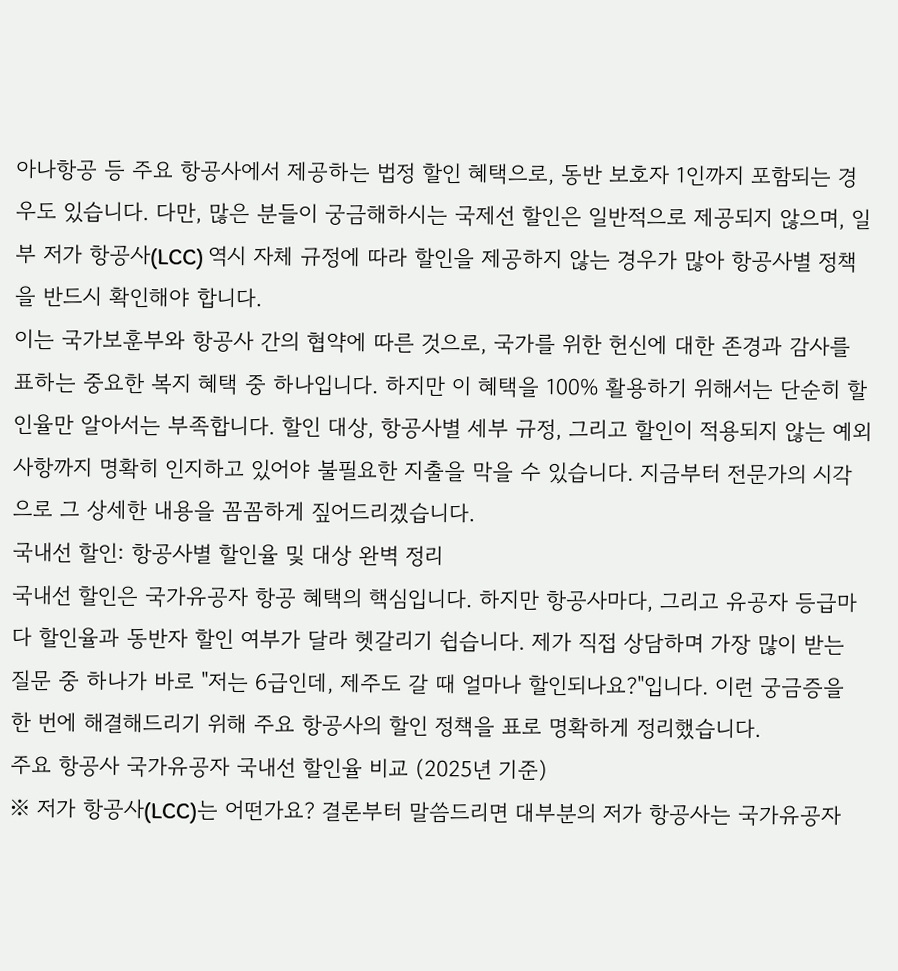아나항공 등 주요 항공사에서 제공하는 법정 할인 혜택으로, 동반 보호자 1인까지 포함되는 경우도 있습니다. 다만, 많은 분들이 궁금해하시는 국제선 할인은 일반적으로 제공되지 않으며, 일부 저가 항공사(LCC) 역시 자체 규정에 따라 할인을 제공하지 않는 경우가 많아 항공사별 정책을 반드시 확인해야 합니다.
이는 국가보훈부와 항공사 간의 협약에 따른 것으로, 국가를 위한 헌신에 대한 존경과 감사를 표하는 중요한 복지 혜택 중 하나입니다. 하지만 이 혜택을 100% 활용하기 위해서는 단순히 할인율만 알아서는 부족합니다. 할인 대상, 항공사별 세부 규정, 그리고 할인이 적용되지 않는 예외 사항까지 명확히 인지하고 있어야 불필요한 지출을 막을 수 있습니다. 지금부터 전문가의 시각으로 그 상세한 내용을 꼼꼼하게 짚어드리겠습니다.
국내선 할인: 항공사별 할인율 및 대상 완벽 정리
국내선 할인은 국가유공자 항공 혜택의 핵심입니다. 하지만 항공사마다, 그리고 유공자 등급마다 할인율과 동반자 할인 여부가 달라 헷갈리기 쉽습니다. 제가 직접 상담하며 가장 많이 받는 질문 중 하나가 바로 "저는 6급인데, 제주도 갈 때 얼마나 할인되나요?"입니다. 이런 궁금증을 한 번에 해결해드리기 위해 주요 항공사의 할인 정책을 표로 명확하게 정리했습니다.
주요 항공사 국가유공자 국내선 할인율 비교 (2025년 기준)
※ 저가 항공사(LCC)는 어떤가요? 결론부터 말씀드리면 대부분의 저가 항공사는 국가유공자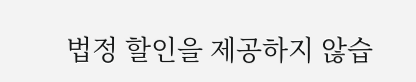법정 할인을 제공하지 않습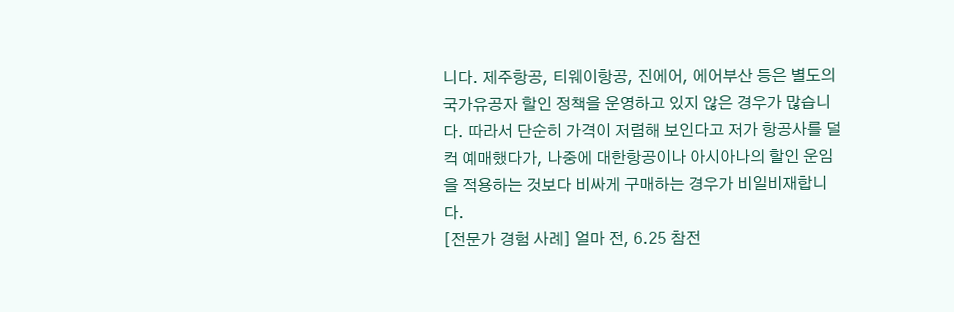니다. 제주항공, 티웨이항공, 진에어, 에어부산 등은 별도의 국가유공자 할인 정책을 운영하고 있지 않은 경우가 많습니다. 따라서 단순히 가격이 저렴해 보인다고 저가 항공사를 덜컥 예매했다가, 나중에 대한항공이나 아시아나의 할인 운임을 적용하는 것보다 비싸게 구매하는 경우가 비일비재합니다.
[전문가 경험 사례] 얼마 전, 6.25 참전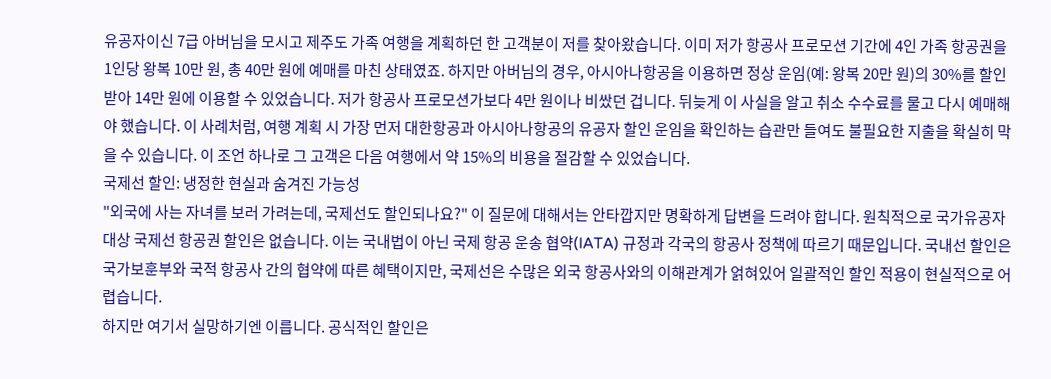유공자이신 7급 아버님을 모시고 제주도 가족 여행을 계획하던 한 고객분이 저를 찾아왔습니다. 이미 저가 항공사 프로모션 기간에 4인 가족 항공권을 1인당 왕복 10만 원, 총 40만 원에 예매를 마친 상태였죠. 하지만 아버님의 경우, 아시아나항공을 이용하면 정상 운임(예: 왕복 20만 원)의 30%를 할인받아 14만 원에 이용할 수 있었습니다. 저가 항공사 프로모션가보다 4만 원이나 비쌌던 겁니다. 뒤늦게 이 사실을 알고 취소 수수료를 물고 다시 예매해야 했습니다. 이 사례처럼, 여행 계획 시 가장 먼저 대한항공과 아시아나항공의 유공자 할인 운임을 확인하는 습관만 들여도 불필요한 지출을 확실히 막을 수 있습니다. 이 조언 하나로 그 고객은 다음 여행에서 약 15%의 비용을 절감할 수 있었습니다.
국제선 할인: 냉정한 현실과 숨겨진 가능성
"외국에 사는 자녀를 보러 가려는데, 국제선도 할인되나요?" 이 질문에 대해서는 안타깝지만 명확하게 답변을 드려야 합니다. 원칙적으로 국가유공자 대상 국제선 항공권 할인은 없습니다. 이는 국내법이 아닌 국제 항공 운송 협약(IATA) 규정과 각국의 항공사 정책에 따르기 때문입니다. 국내선 할인은 국가보훈부와 국적 항공사 간의 협약에 따른 혜택이지만, 국제선은 수많은 외국 항공사와의 이해관계가 얽혀있어 일괄적인 할인 적용이 현실적으로 어렵습니다.
하지만 여기서 실망하기엔 이릅니다. 공식적인 할인은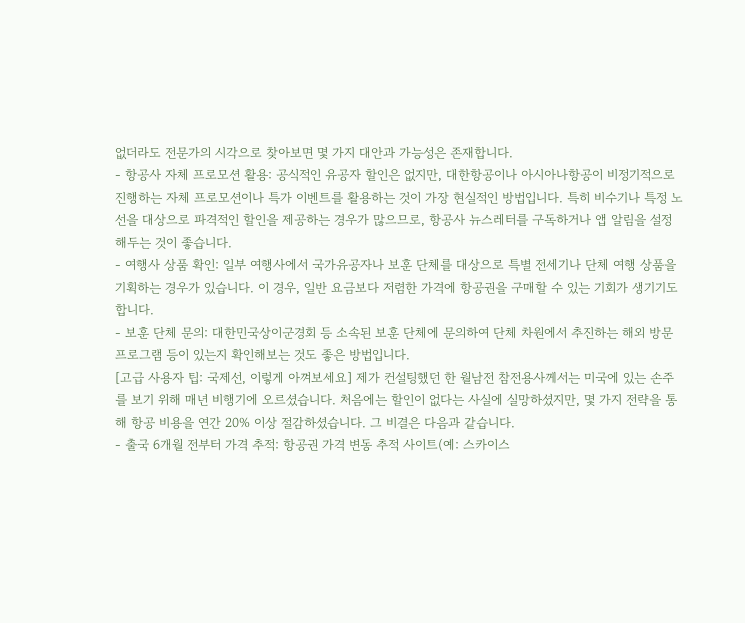없더라도 전문가의 시각으로 찾아보면 몇 가지 대안과 가능성은 존재합니다.
- 항공사 자체 프로모션 활용: 공식적인 유공자 할인은 없지만, 대한항공이나 아시아나항공이 비정기적으로 진행하는 자체 프로모션이나 특가 이벤트를 활용하는 것이 가장 현실적인 방법입니다. 특히 비수기나 특정 노선을 대상으로 파격적인 할인을 제공하는 경우가 많으므로, 항공사 뉴스레터를 구독하거나 앱 알림을 설정해두는 것이 좋습니다.
- 여행사 상품 확인: 일부 여행사에서 국가유공자나 보훈 단체를 대상으로 특별 전세기나 단체 여행 상품을 기획하는 경우가 있습니다. 이 경우, 일반 요금보다 저렴한 가격에 항공권을 구매할 수 있는 기회가 생기기도 합니다.
- 보훈 단체 문의: 대한민국상이군경회 등 소속된 보훈 단체에 문의하여 단체 차원에서 추진하는 해외 방문 프로그램 등이 있는지 확인해보는 것도 좋은 방법입니다.
[고급 사용자 팁: 국제선, 이렇게 아껴보세요] 제가 컨설팅했던 한 월남전 참전용사께서는 미국에 있는 손주를 보기 위해 매년 비행기에 오르셨습니다. 처음에는 할인이 없다는 사실에 실망하셨지만, 몇 가지 전략을 통해 항공 비용을 연간 20% 이상 절감하셨습니다. 그 비결은 다음과 같습니다.
- 출국 6개월 전부터 가격 추적: 항공권 가격 변동 추적 사이트(예: 스카이스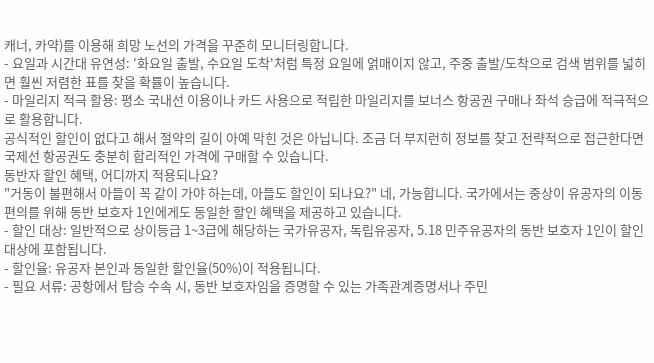캐너, 카약)를 이용해 희망 노선의 가격을 꾸준히 모니터링합니다.
- 요일과 시간대 유연성: '화요일 출발, 수요일 도착'처럼 특정 요일에 얽매이지 않고, 주중 출발/도착으로 검색 범위를 넓히면 훨씬 저렴한 표를 찾을 확률이 높습니다.
- 마일리지 적극 활용: 평소 국내선 이용이나 카드 사용으로 적립한 마일리지를 보너스 항공권 구매나 좌석 승급에 적극적으로 활용합니다.
공식적인 할인이 없다고 해서 절약의 길이 아예 막힌 것은 아닙니다. 조금 더 부지런히 정보를 찾고 전략적으로 접근한다면 국제선 항공권도 충분히 합리적인 가격에 구매할 수 있습니다.
동반자 할인 혜택, 어디까지 적용되나요?
"거동이 불편해서 아들이 꼭 같이 가야 하는데, 아들도 할인이 되나요?" 네, 가능합니다. 국가에서는 중상이 유공자의 이동 편의를 위해 동반 보호자 1인에게도 동일한 할인 혜택을 제공하고 있습니다.
- 할인 대상: 일반적으로 상이등급 1~3급에 해당하는 국가유공자, 독립유공자, 5.18 민주유공자의 동반 보호자 1인이 할인 대상에 포함됩니다.
- 할인율: 유공자 본인과 동일한 할인율(50%)이 적용됩니다.
- 필요 서류: 공항에서 탑승 수속 시, 동반 보호자임을 증명할 수 있는 가족관계증명서나 주민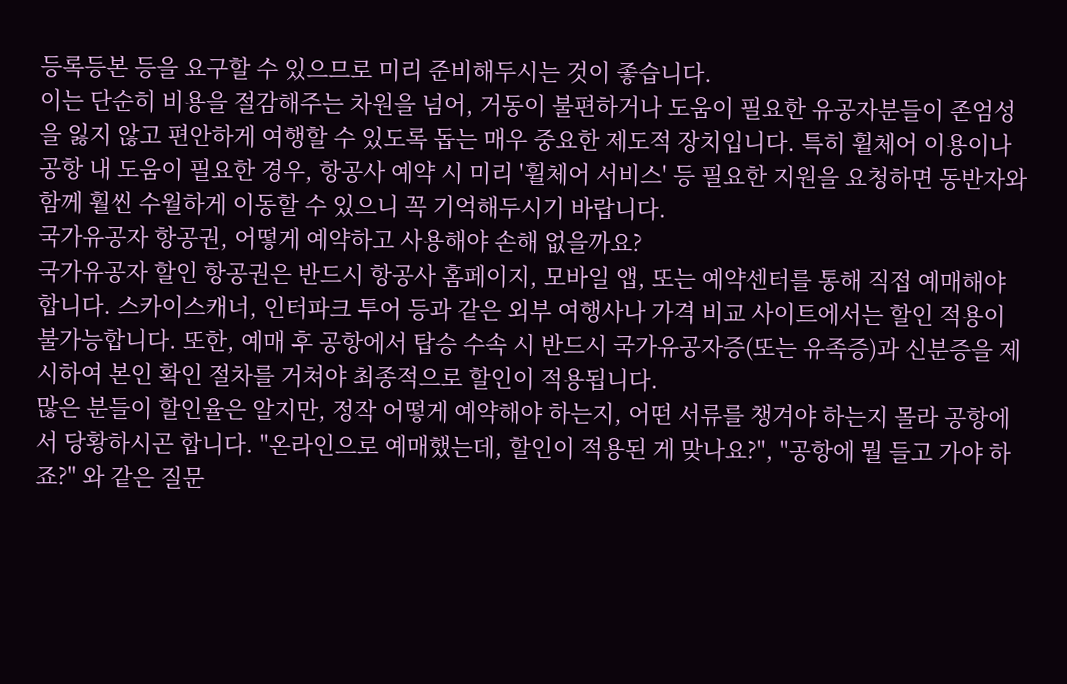등록등본 등을 요구할 수 있으므로 미리 준비해두시는 것이 좋습니다.
이는 단순히 비용을 절감해주는 차원을 넘어, 거동이 불편하거나 도움이 필요한 유공자분들이 존엄성을 잃지 않고 편안하게 여행할 수 있도록 돕는 매우 중요한 제도적 장치입니다. 특히 휠체어 이용이나 공항 내 도움이 필요한 경우, 항공사 예약 시 미리 '휠체어 서비스' 등 필요한 지원을 요청하면 동반자와 함께 훨씬 수월하게 이동할 수 있으니 꼭 기억해두시기 바랍니다.
국가유공자 항공권, 어떻게 예약하고 사용해야 손해 없을까요?
국가유공자 할인 항공권은 반드시 항공사 홈페이지, 모바일 앱, 또는 예약센터를 통해 직접 예매해야 합니다. 스카이스캐너, 인터파크 투어 등과 같은 외부 여행사나 가격 비교 사이트에서는 할인 적용이 불가능합니다. 또한, 예매 후 공항에서 탑승 수속 시 반드시 국가유공자증(또는 유족증)과 신분증을 제시하여 본인 확인 절차를 거쳐야 최종적으로 할인이 적용됩니다.
많은 분들이 할인율은 알지만, 정작 어떻게 예약해야 하는지, 어떤 서류를 챙겨야 하는지 몰라 공항에서 당황하시곤 합니다. "온라인으로 예매했는데, 할인이 적용된 게 맞나요?", "공항에 뭘 들고 가야 하죠?" 와 같은 질문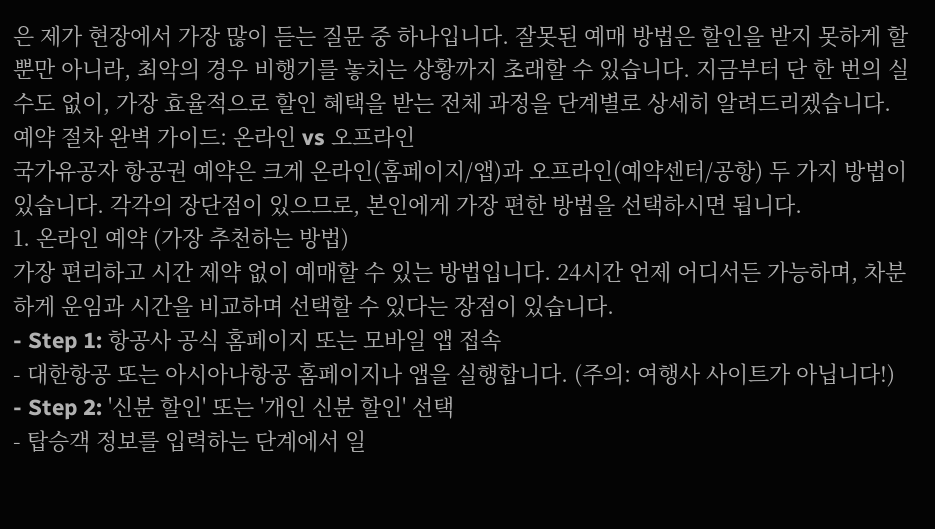은 제가 현장에서 가장 많이 듣는 질문 중 하나입니다. 잘못된 예매 방법은 할인을 받지 못하게 할 뿐만 아니라, 최악의 경우 비행기를 놓치는 상황까지 초래할 수 있습니다. 지금부터 단 한 번의 실수도 없이, 가장 효율적으로 할인 혜택을 받는 전체 과정을 단계별로 상세히 알려드리겠습니다.
예약 절차 완벽 가이드: 온라인 vs 오프라인
국가유공자 항공권 예약은 크게 온라인(홈페이지/앱)과 오프라인(예약센터/공항) 두 가지 방법이 있습니다. 각각의 장단점이 있으므로, 본인에게 가장 편한 방법을 선택하시면 됩니다.
1. 온라인 예약 (가장 추천하는 방법)
가장 편리하고 시간 제약 없이 예매할 수 있는 방법입니다. 24시간 언제 어디서든 가능하며, 차분하게 운임과 시간을 비교하며 선택할 수 있다는 장점이 있습니다.
- Step 1: 항공사 공식 홈페이지 또는 모바일 앱 접속
- 대한항공 또는 아시아나항공 홈페이지나 앱을 실행합니다. (주의: 여행사 사이트가 아닙니다!)
- Step 2: '신분 할인' 또는 '개인 신분 할인' 선택
- 탑승객 정보를 입력하는 단계에서 일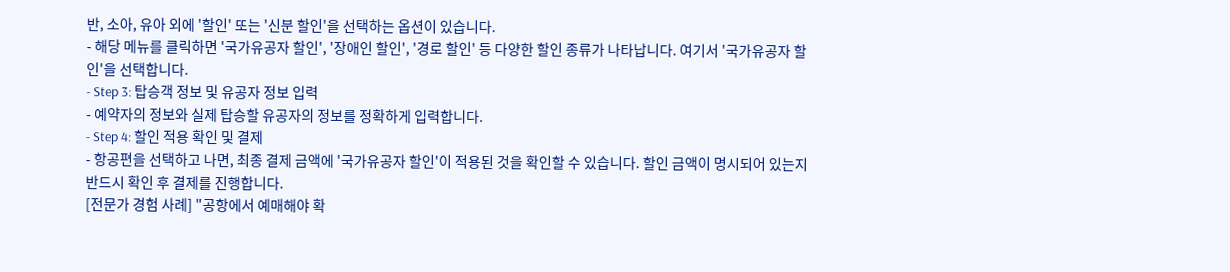반, 소아, 유아 외에 '할인' 또는 '신분 할인'을 선택하는 옵션이 있습니다.
- 해당 메뉴를 클릭하면 '국가유공자 할인', '장애인 할인', '경로 할인' 등 다양한 할인 종류가 나타납니다. 여기서 '국가유공자 할인'을 선택합니다.
- Step 3: 탑승객 정보 및 유공자 정보 입력
- 예약자의 정보와 실제 탑승할 유공자의 정보를 정확하게 입력합니다.
- Step 4: 할인 적용 확인 및 결제
- 항공편을 선택하고 나면, 최종 결제 금액에 '국가유공자 할인'이 적용된 것을 확인할 수 있습니다. 할인 금액이 명시되어 있는지 반드시 확인 후 결제를 진행합니다.
[전문가 경험 사례] "공항에서 예매해야 확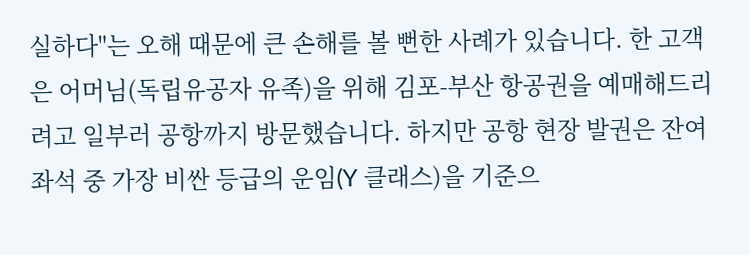실하다"는 오해 때문에 큰 손해를 볼 뻔한 사례가 있습니다. 한 고객은 어머님(독립유공자 유족)을 위해 김포-부산 항공권을 예매해드리려고 일부러 공항까지 방문했습니다. 하지만 공항 현장 발권은 잔여 좌석 중 가장 비싼 등급의 운임(Y 클래스)을 기준으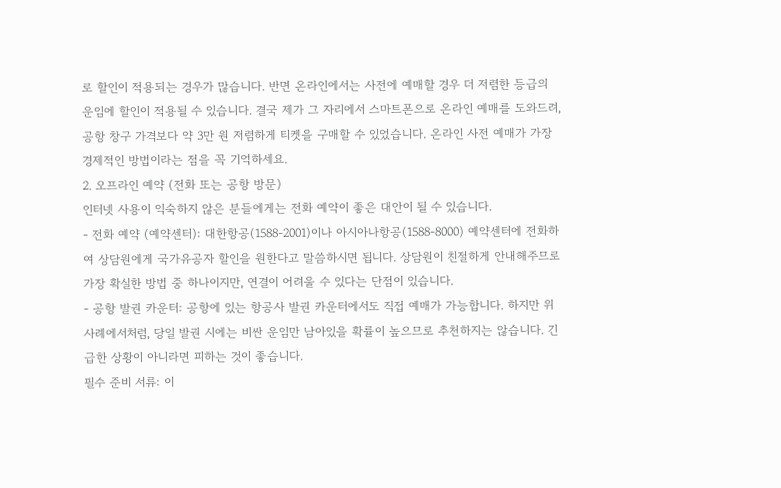로 할인이 적용되는 경우가 많습니다. 반면 온라인에서는 사전에 예매할 경우 더 저렴한 등급의 운임에 할인이 적용될 수 있습니다. 결국 제가 그 자리에서 스마트폰으로 온라인 예매를 도와드려, 공항 창구 가격보다 약 3만 원 저렴하게 티켓을 구매할 수 있었습니다. 온라인 사전 예매가 가장 경제적인 방법이라는 점을 꼭 기억하세요.
2. 오프라인 예약 (전화 또는 공항 방문)
인터넷 사용이 익숙하지 않은 분들에게는 전화 예약이 좋은 대안이 될 수 있습니다.
- 전화 예약 (예약센터): 대한항공(1588-2001)이나 아시아나항공(1588-8000) 예약센터에 전화하여 상담원에게 국가유공자 할인을 원한다고 말씀하시면 됩니다. 상담원이 친절하게 안내해주므로 가장 확실한 방법 중 하나이지만, 연결이 어려울 수 있다는 단점이 있습니다.
- 공항 발권 카운터: 공항에 있는 항공사 발권 카운터에서도 직접 예매가 가능합니다. 하지만 위 사례에서처럼, 당일 발권 시에는 비싼 운임만 남아있을 확률이 높으므로 추천하지는 않습니다. 긴급한 상황이 아니라면 피하는 것이 좋습니다.
필수 준비 서류: 이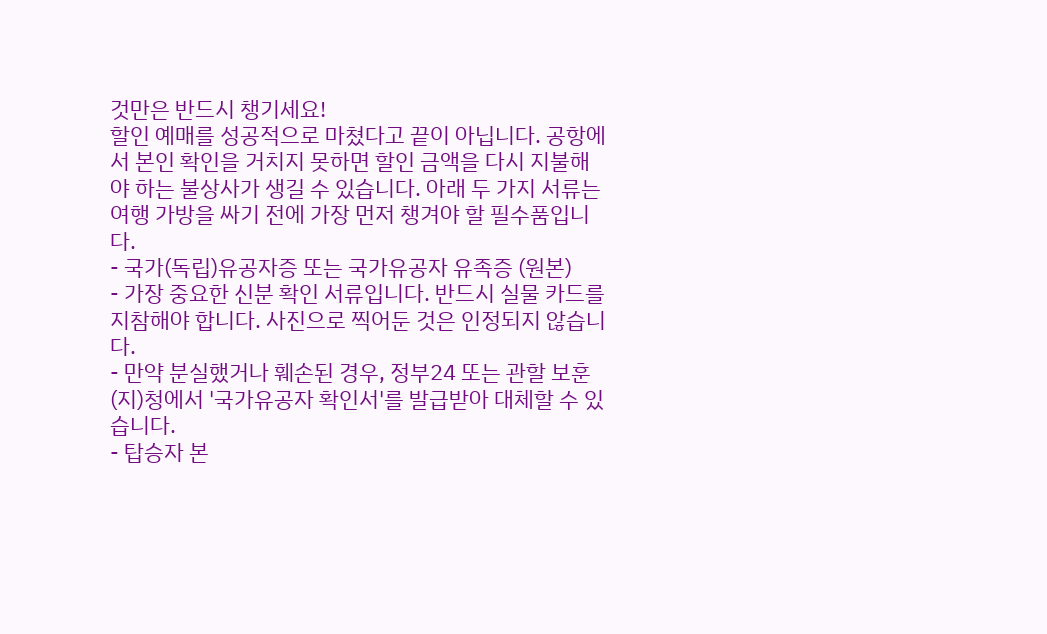것만은 반드시 챙기세요!
할인 예매를 성공적으로 마쳤다고 끝이 아닙니다. 공항에서 본인 확인을 거치지 못하면 할인 금액을 다시 지불해야 하는 불상사가 생길 수 있습니다. 아래 두 가지 서류는 여행 가방을 싸기 전에 가장 먼저 챙겨야 할 필수품입니다.
- 국가(독립)유공자증 또는 국가유공자 유족증 (원본)
- 가장 중요한 신분 확인 서류입니다. 반드시 실물 카드를 지참해야 합니다. 사진으로 찍어둔 것은 인정되지 않습니다.
- 만약 분실했거나 훼손된 경우, 정부24 또는 관할 보훈(지)청에서 '국가유공자 확인서'를 발급받아 대체할 수 있습니다.
- 탑승자 본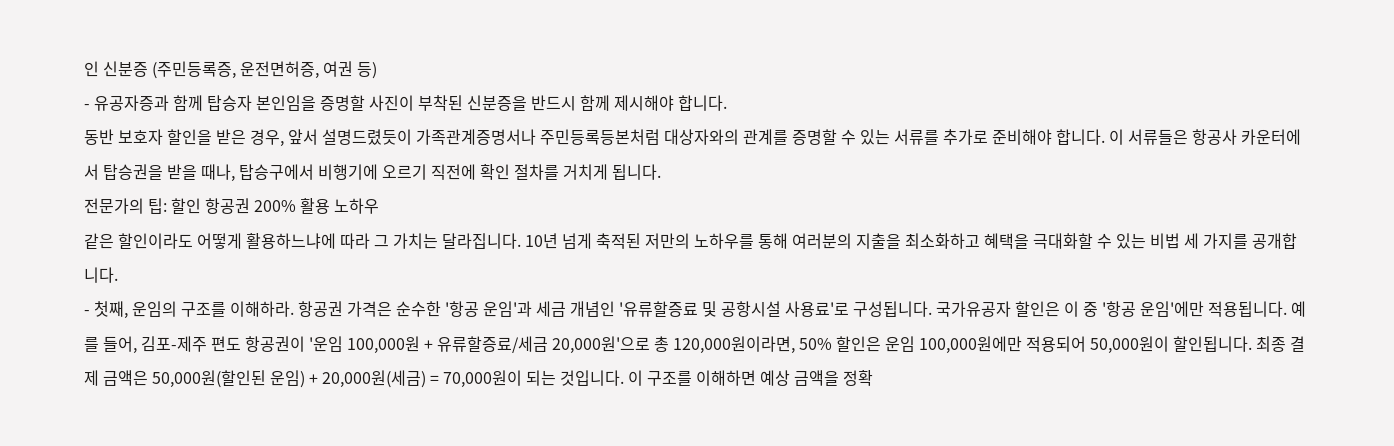인 신분증 (주민등록증, 운전면허증, 여권 등)
- 유공자증과 함께 탑승자 본인임을 증명할 사진이 부착된 신분증을 반드시 함께 제시해야 합니다.
동반 보호자 할인을 받은 경우, 앞서 설명드렸듯이 가족관계증명서나 주민등록등본처럼 대상자와의 관계를 증명할 수 있는 서류를 추가로 준비해야 합니다. 이 서류들은 항공사 카운터에서 탑승권을 받을 때나, 탑승구에서 비행기에 오르기 직전에 확인 절차를 거치게 됩니다.
전문가의 팁: 할인 항공권 200% 활용 노하우
같은 할인이라도 어떻게 활용하느냐에 따라 그 가치는 달라집니다. 10년 넘게 축적된 저만의 노하우를 통해 여러분의 지출을 최소화하고 혜택을 극대화할 수 있는 비법 세 가지를 공개합니다.
- 첫째, 운임의 구조를 이해하라. 항공권 가격은 순수한 '항공 운임'과 세금 개념인 '유류할증료 및 공항시설 사용료'로 구성됩니다. 국가유공자 할인은 이 중 '항공 운임'에만 적용됩니다. 예를 들어, 김포-제주 편도 항공권이 '운임 100,000원 + 유류할증료/세금 20,000원'으로 총 120,000원이라면, 50% 할인은 운임 100,000원에만 적용되어 50,000원이 할인됩니다. 최종 결제 금액은 50,000원(할인된 운임) + 20,000원(세금) = 70,000원이 되는 것입니다. 이 구조를 이해하면 예상 금액을 정확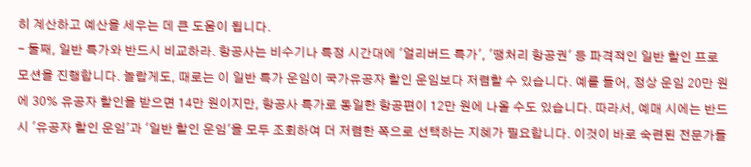히 계산하고 예산을 세우는 데 큰 도움이 됩니다.
- 둘째, 일반 특가와 반드시 비교하라. 항공사는 비수기나 특정 시간대에 '얼리버드 특가', '땡처리 항공권' 등 파격적인 일반 할인 프로모션을 진행합니다. 놀랍게도, 때로는 이 일반 특가 운임이 국가유공자 할인 운임보다 저렴할 수 있습니다. 예를 들어, 정상 운임 20만 원에 30% 유공자 할인을 받으면 14만 원이지만, 항공사 특가로 동일한 항공편이 12만 원에 나올 수도 있습니다. 따라서, 예매 시에는 반드시 '유공자 할인 운임'과 '일반 할인 운임'을 모두 조회하여 더 저렴한 쪽으로 선택하는 지혜가 필요합니다. 이것이 바로 숙련된 전문가들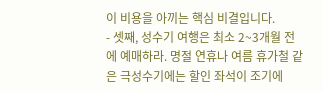이 비용을 아끼는 핵심 비결입니다.
- 셋째, 성수기 여행은 최소 2~3개월 전에 예매하라. 명절 연휴나 여름 휴가철 같은 극성수기에는 할인 좌석이 조기에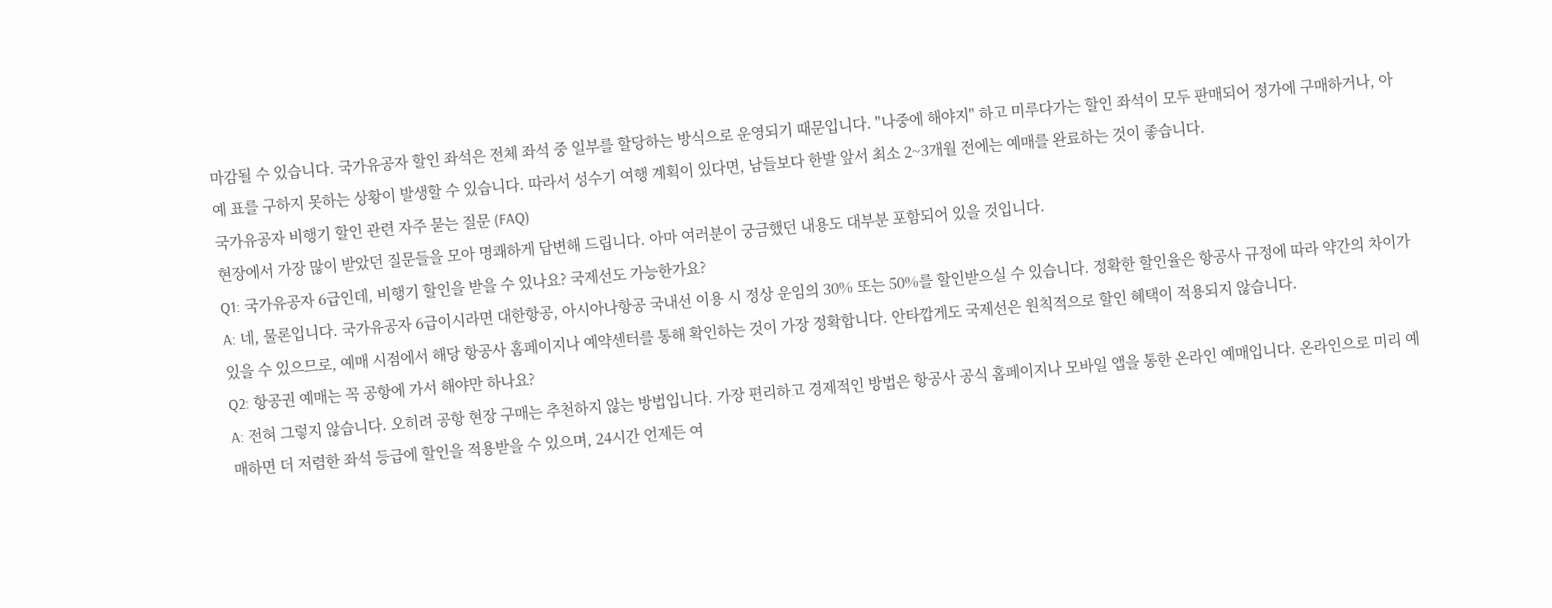마감될 수 있습니다. 국가유공자 할인 좌석은 전체 좌석 중 일부를 할당하는 방식으로 운영되기 때문입니다. "나중에 해야지" 하고 미루다가는 할인 좌석이 모두 판매되어 정가에 구매하거나, 아예 표를 구하지 못하는 상황이 발생할 수 있습니다. 따라서 성수기 여행 계획이 있다면, 남들보다 한발 앞서 최소 2~3개월 전에는 예매를 완료하는 것이 좋습니다.
국가유공자 비행기 할인 관련 자주 묻는 질문 (FAQ)
현장에서 가장 많이 받았던 질문들을 모아 명쾌하게 답변해 드립니다. 아마 여러분이 궁금했던 내용도 대부분 포함되어 있을 것입니다.
Q1: 국가유공자 6급인데, 비행기 할인을 받을 수 있나요? 국제선도 가능한가요?
A: 네, 물론입니다. 국가유공자 6급이시라면 대한항공, 아시아나항공 국내선 이용 시 정상 운임의 30% 또는 50%를 할인받으실 수 있습니다. 정확한 할인율은 항공사 규정에 따라 약간의 차이가 있을 수 있으므로, 예매 시점에서 해당 항공사 홈페이지나 예약센터를 통해 확인하는 것이 가장 정확합니다. 안타깝게도 국제선은 원칙적으로 할인 혜택이 적용되지 않습니다.
Q2: 항공권 예매는 꼭 공항에 가서 해야만 하나요?
A: 전혀 그렇지 않습니다. 오히려 공항 현장 구매는 추천하지 않는 방법입니다. 가장 편리하고 경제적인 방법은 항공사 공식 홈페이지나 모바일 앱을 통한 온라인 예매입니다. 온라인으로 미리 예매하면 더 저렴한 좌석 등급에 할인을 적용받을 수 있으며, 24시간 언제든 여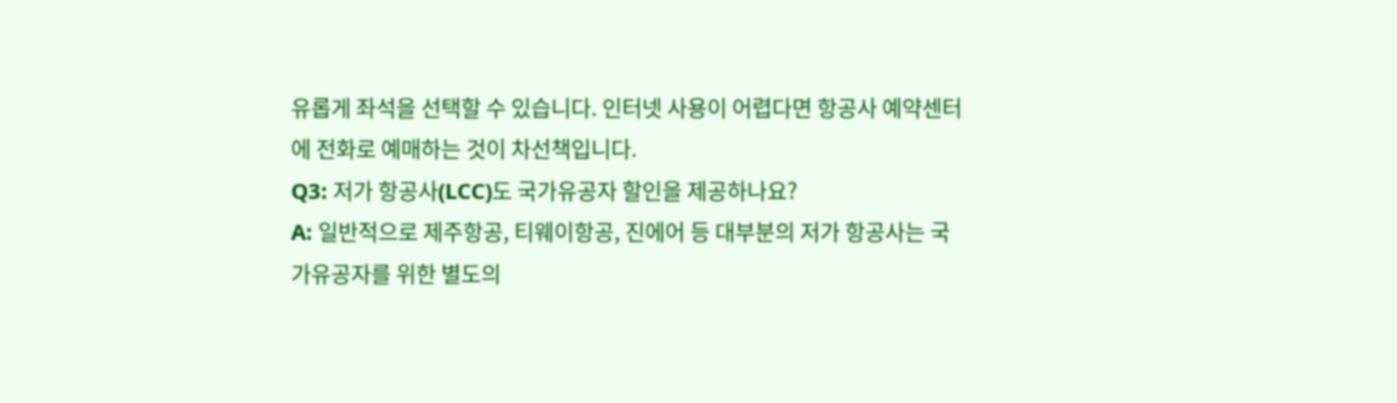유롭게 좌석을 선택할 수 있습니다. 인터넷 사용이 어렵다면 항공사 예약센터에 전화로 예매하는 것이 차선책입니다.
Q3: 저가 항공사(LCC)도 국가유공자 할인을 제공하나요?
A: 일반적으로 제주항공, 티웨이항공, 진에어 등 대부분의 저가 항공사는 국가유공자를 위한 별도의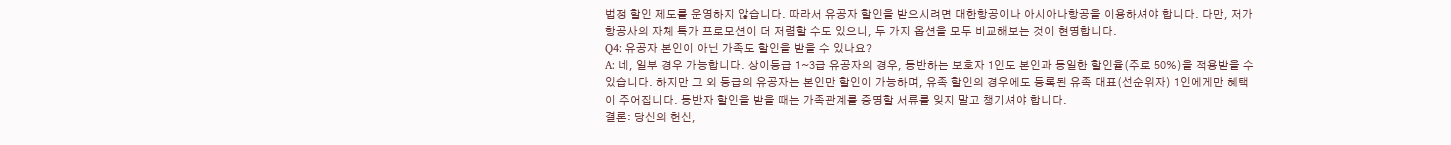법정 할인 제도를 운영하지 않습니다. 따라서 유공자 할인을 받으시려면 대한항공이나 아시아나항공을 이용하셔야 합니다. 다만, 저가 항공사의 자체 특가 프로모션이 더 저렴할 수도 있으니, 두 가지 옵션을 모두 비교해보는 것이 현명합니다.
Q4: 유공자 본인이 아닌 가족도 할인을 받을 수 있나요?
A: 네, 일부 경우 가능합니다. 상이등급 1~3급 유공자의 경우, 동반하는 보호자 1인도 본인과 동일한 할인율(주로 50%)을 적용받을 수 있습니다. 하지만 그 외 등급의 유공자는 본인만 할인이 가능하며, 유족 할인의 경우에도 등록된 유족 대표(선순위자) 1인에게만 혜택이 주어집니다. 동반자 할인을 받을 때는 가족관계를 증명할 서류를 잊지 말고 챙기셔야 합니다.
결론: 당신의 헌신,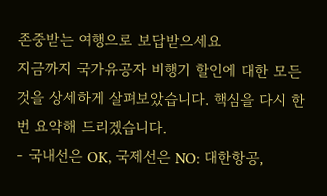존중받는 여행으로 보답받으세요
지금까지 국가유공자 비행기 할인에 대한 모든 것을 상세하게 살펴보았습니다. 핵심을 다시 한번 요약해 드리겠습니다.
- 국내선은 OK, 국제선은 NO: 대한항공,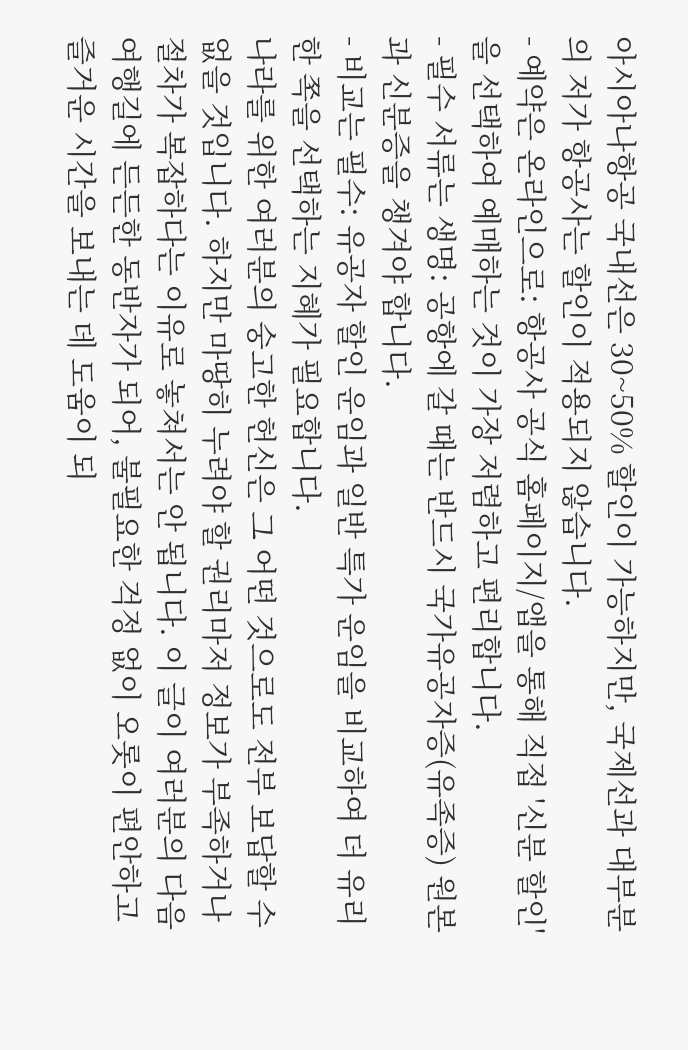아시아나항공 국내선은 30~50% 할인이 가능하지만, 국제선과 대부분의 저가 항공사는 할인이 적용되지 않습니다.
- 예약은 온라인으로: 항공사 공식 홈페이지/앱을 통해 직접 '신분 할인'을 선택하여 예매하는 것이 가장 저렴하고 편리합니다.
- 필수 서류는 생명: 공항에 갈 때는 반드시 국가유공자증(유족증) 원본과 신분증을 챙겨야 합니다.
- 비교는 필수: 유공자 할인 운임과 일반 특가 운임을 비교하여 더 유리한 쪽을 선택하는 지혜가 필요합니다.
나라를 위한 여러분의 숭고한 헌신은 그 어떤 것으로도 전부 보답할 수 없을 것입니다. 하지만 마땅히 누려야 할 권리마저 정보가 부족하거나 절차가 복잡하다는 이유로 놓쳐서는 안 됩니다. 이 글이 여러분의 다음 여행길에 든든한 동반자가 되어, 불필요한 걱정 없이 오롯이 편안하고 즐거운 시간을 보내는 데 도움이 되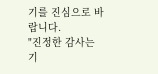기를 진심으로 바랍니다.
"진정한 감사는 기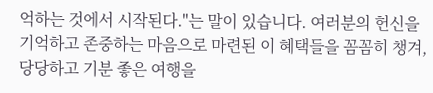억하는 것에서 시작된다."는 말이 있습니다. 여러분의 헌신을 기억하고 존중하는 마음으로 마련된 이 혜택들을 꼼꼼히 챙겨, 당당하고 기분 좋은 여행을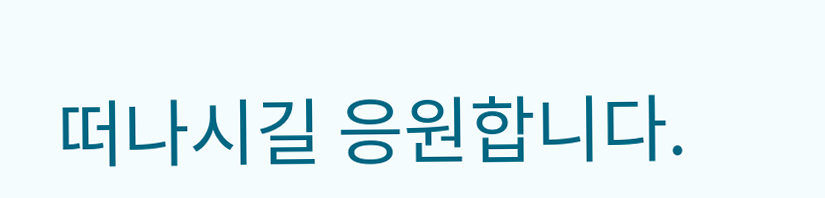떠나시길 응원합니다.